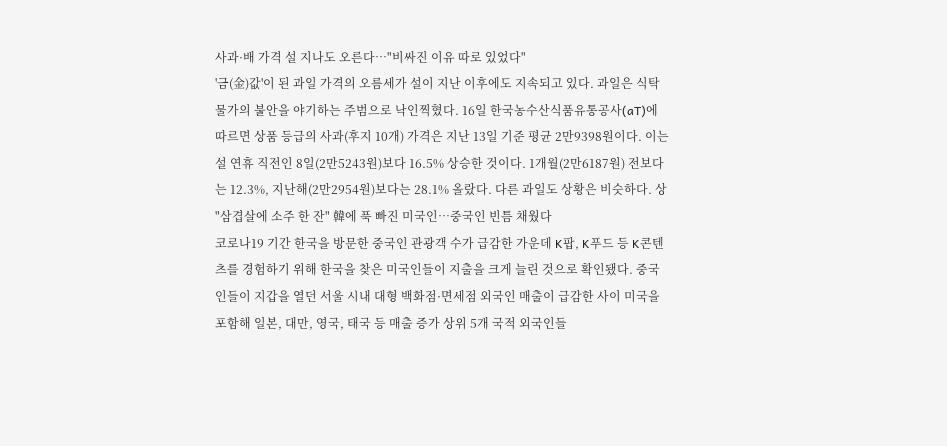사과·배 가격 설 지나도 오른다…"비싸진 이유 따로 있었다"
'금(金)값'이 된 과일 가격의 오름세가 설이 지난 이후에도 지속되고 있다. 과일은 식탁 물가의 불안을 야기하는 주범으로 낙인찍혔다. 16일 한국농수산식품유통공사(aT)에 따르면 상품 등급의 사과(후지 10개) 가격은 지난 13일 기준 평균 2만9398원이다. 이는 설 연휴 직전인 8일(2만5243원)보다 16.5% 상승한 것이다. 1개월(2만6187원) 전보다는 12.3%, 지난해(2만2954원)보다는 28.1% 올랐다. 다른 과일도 상황은 비슷하다. 상
"삼겹살에 소주 한 잔" 韓에 푹 빠진 미국인…중국인 빈틈 채웠다
코로나19 기간 한국을 방문한 중국인 관광객 수가 급감한 가운데 K팝, K푸드 등 K콘텐츠를 경험하기 위해 한국을 찾은 미국인들이 지출을 크게 늘린 것으로 확인됐다. 중국인들이 지갑을 열던 서울 시내 대형 백화점·면세점 외국인 매출이 급감한 사이 미국을 포함해 일본, 대만, 영국, 태국 등 매출 증가 상위 5개 국적 외국인들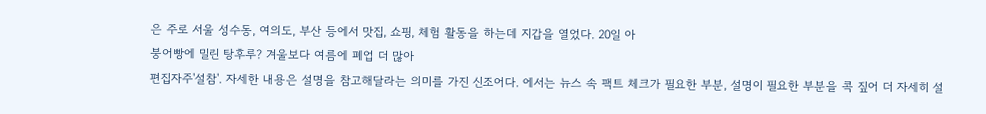은 주로 서울 성수동, 여의도, 부산 등에서 맛집, 쇼핑, 체험 활동을 하는데 지갑을 열었다. 20일 아
붕어빵에 밀린 탕후루? 겨울보다 여름에 폐업 더 많아
편집자주'설참'. 자세한 내용은 설명을 참고해달라는 의미를 가진 신조어다. 에서는 뉴스 속 팩트 체크가 필요한 부분, 설명이 필요한 부분을 콕 짚어 더 자세히 설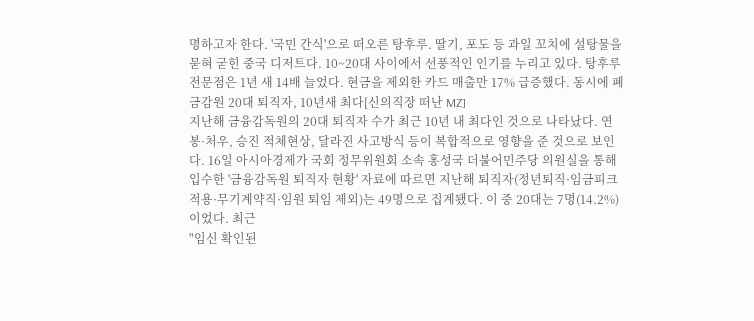명하고자 한다. '국민 간식'으로 떠오른 탕후루. 딸기, 포도 등 과일 꼬치에 설탕물을 묻혀 굳힌 중국 디저트다. 10~20대 사이에서 선풍적인 인기를 누리고 있다. 탕후루 전문점은 1년 새 14배 늘었다. 현금을 제외한 카드 매출만 17% 급증했다. 동시에 폐
금감원 20대 퇴직자, 10년새 최다[신의직장 떠난 MZ]
지난해 금융감독원의 20대 퇴직자 수가 최근 10년 내 최다인 것으로 나타났다. 연봉·처우, 승진 적체현상, 달라진 사고방식 등이 복합적으로 영향을 준 것으로 보인다. 16일 아시아경제가 국회 정무위원회 소속 홍성국 더불어민주당 의원실을 통해 입수한 '금융감독원 퇴직자 현황' 자료에 따르면 지난해 퇴직자(정년퇴직·임금피크 적용·무기계약직·임원 퇴임 제외)는 49명으로 집계됐다. 이 중 20대는 7명(14.2%)이었다. 최근
"임신 확인된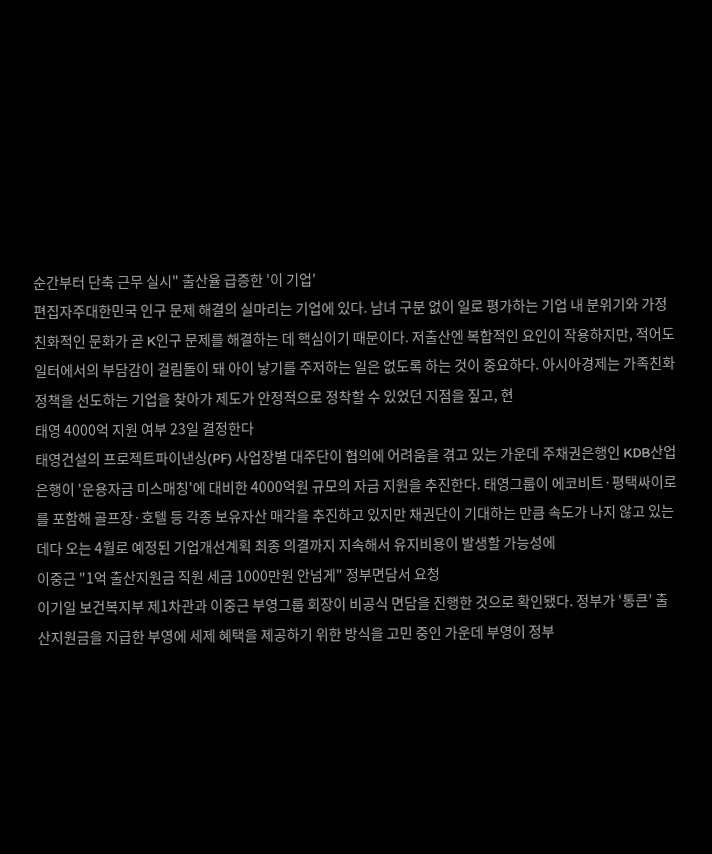순간부터 단축 근무 실시" 출산율 급증한 '이 기업'
편집자주대한민국 인구 문제 해결의 실마리는 기업에 있다. 남녀 구분 없이 일로 평가하는 기업 내 분위기와 가정 친화적인 문화가 곧 K인구 문제를 해결하는 데 핵심이기 때문이다. 저출산엔 복합적인 요인이 작용하지만, 적어도 일터에서의 부담감이 걸림돌이 돼 아이 낳기를 주저하는 일은 없도록 하는 것이 중요하다. 아시아경제는 가족친화 정책을 선도하는 기업을 찾아가 제도가 안정적으로 정착할 수 있었던 지점을 짚고, 현
태영 4000억 지원 여부 23일 결정한다
태영건설의 프로젝트파이낸싱(PF) 사업장별 대주단이 협의에 어려움을 겪고 있는 가운데 주채권은행인 KDB산업은행이 '운용자금 미스매칭'에 대비한 4000억원 규모의 자금 지원을 추진한다. 태영그룹이 에코비트·평택싸이로를 포함해 골프장·호텔 등 각종 보유자산 매각을 추진하고 있지만 채권단이 기대하는 만큼 속도가 나지 않고 있는 데다 오는 4월로 예정된 기업개선계획 최종 의결까지 지속해서 유지비용이 발생할 가능성에
이중근 "1억 출산지원금 직원 세금 1000만원 안넘게" 정부면담서 요청
이기일 보건복지부 제1차관과 이중근 부영그룹 회장이 비공식 면담을 진행한 것으로 확인됐다. 정부가 ‘통큰’ 출산지원금을 지급한 부영에 세제 혜택을 제공하기 위한 방식을 고민 중인 가운데 부영이 정부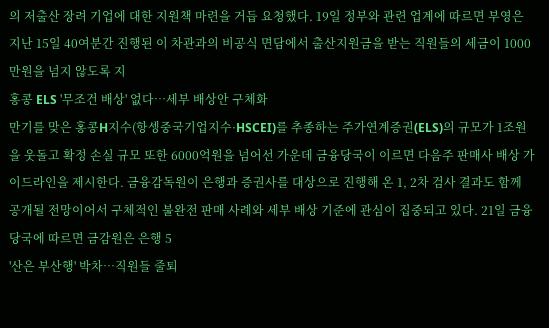의 저출산 장려 기업에 대한 지원책 마련을 거듭 요청했다. 19일 정부와 관련 업계에 따르면 부영은 지난 15일 40여분간 진행된 이 차관과의 비공식 면담에서 출산지원금을 받는 직원들의 세금이 1000만원을 넘지 않도록 지
홍콩 ELS '무조건 배상' 없다…세부 배상안 구체화
만기를 맞은 홍콩H지수(항셍중국기업지수·HSCEI)를 추종하는 주가연계증권(ELS)의 규모가 1조원을 웃돌고 확정 손실 규모 또한 6000억원을 넘어선 가운데 금융당국이 이르면 다음주 판매사 배상 가이드라인을 제시한다. 금융감독원이 은행과 증권사를 대상으로 진행해 온 1, 2차 검사 결과도 함께 공개될 전망이어서 구체적인 불완전 판매 사례와 세부 배상 기준에 관심이 집중되고 있다. 21일 금융당국에 따르면 금감원은 은행 5
'산은 부산행' 박차…직원들 줄퇴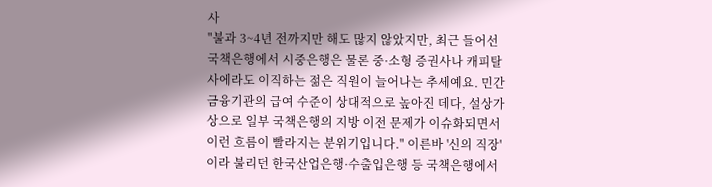사
"불과 3~4년 전까지만 해도 많지 않았지만, 최근 들어선 국책은행에서 시중은행은 물론 중·소형 증권사나 캐피탈사에라도 이직하는 젊은 직원이 늘어나는 추세예요. 민간 금융기관의 급여 수준이 상대적으로 높아진 데다, 설상가상으로 일부 국책은행의 지방 이전 문제가 이슈화되면서 이런 흐름이 빨라지는 분위기입니다." 이른바 '신의 직장'이라 불리던 한국산업은행·수출입은행 등 국책은행에서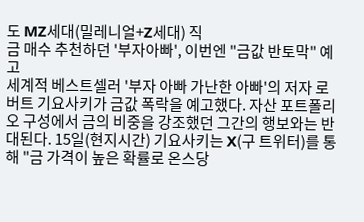도 MZ세대(밀레니얼+Z세대) 직
금 매수 추천하던 '부자아빠', 이번엔 "금값 반토막" 예고
세계적 베스트셀러 '부자 아빠 가난한 아빠'의 저자 로버트 기요사키가 금값 폭락을 예고했다. 자산 포트폴리오 구성에서 금의 비중을 강조했던 그간의 행보와는 반대된다. 15일(현지시간) 기요사키는 X(구 트위터)를 통해 "금 가격이 높은 확률로 온스당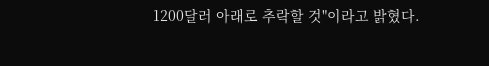1200달러 아래로 추락할 것"이라고 밝혔다.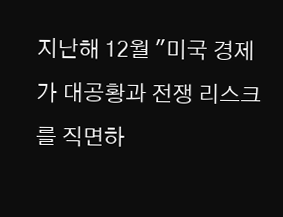지난해 12월 "미국 경제가 대공황과 전쟁 리스크를 직면하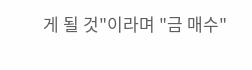게 될 것"이라며 "금 매수"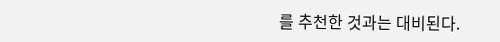를 추천한 것과는 대비된다.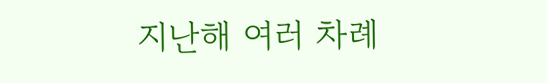지난해 여러 차례